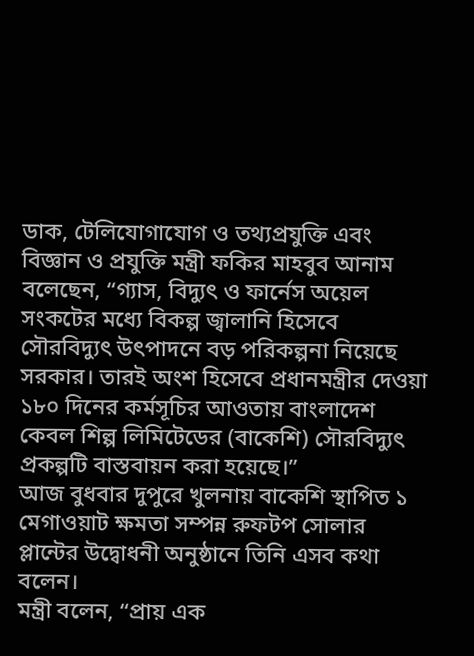ডাক, টেলিযোগাযোগ ও তথ্যপ্রযুক্তি এবং বিজ্ঞান ও প্রযুক্তি মন্ত্রী ফকির মাহবুব আনাম বলেছেন, “গ্যাস, বিদ্যুৎ ও ফার্নেস অয়েল সংকটের মধ্যে বিকল্প জ্বালানি হিসেবে সৌরবিদ্যুৎ উৎপাদনে বড় পরিকল্পনা নিয়েছে সরকার। তারই অংশ হিসেবে প্রধানমন্ত্রীর দেওয়া ১৮০ দিনের কর্মসূচির আওতায় বাংলাদেশ কেবল শিল্প লিমিটেডের (বাকেশি) সৌরবিদ্যুৎ প্রকল্পটি বাস্তবায়ন করা হয়েছে।”
আজ বুধবার দুপুরে খুলনায় বাকেশি স্থাপিত ১ মেগাওয়াট ক্ষমতা সম্পন্ন রুফটপ সোলার প্লান্টের উদ্বোধনী অনুষ্ঠানে তিনি এসব কথা বলেন।
মন্ত্রী বলেন, “প্রায় এক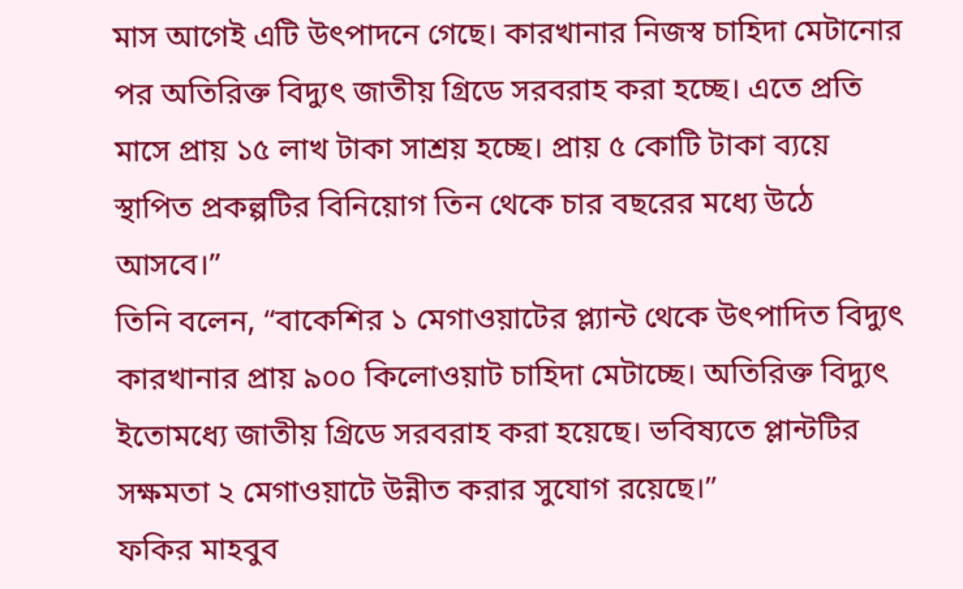মাস আগেই এটি উৎপাদনে গেছে। কারখানার নিজস্ব চাহিদা মেটানোর পর অতিরিক্ত বিদ্যুৎ জাতীয় গ্রিডে সরবরাহ করা হচ্ছে। এতে প্রতি মাসে প্রায় ১৫ লাখ টাকা সাশ্রয় হচ্ছে। প্রায় ৫ কোটি টাকা ব্যয়ে স্থাপিত প্রকল্পটির বিনিয়োগ তিন থেকে চার বছরের মধ্যে উঠে আসবে।”
তিনি বলেন, “বাকেশির ১ মেগাওয়াটের প্ল্যান্ট থেকে উৎপাদিত বিদ্যুৎ কারখানার প্রায় ৯০০ কিলোওয়াট চাহিদা মেটাচ্ছে। অতিরিক্ত বিদ্যুৎ ইতোমধ্যে জাতীয় গ্রিডে সরবরাহ করা হয়েছে। ভবিষ্যতে প্লান্টটির সক্ষমতা ২ মেগাওয়াটে উন্নীত করার সুযোগ রয়েছে।”
ফকির মাহবুব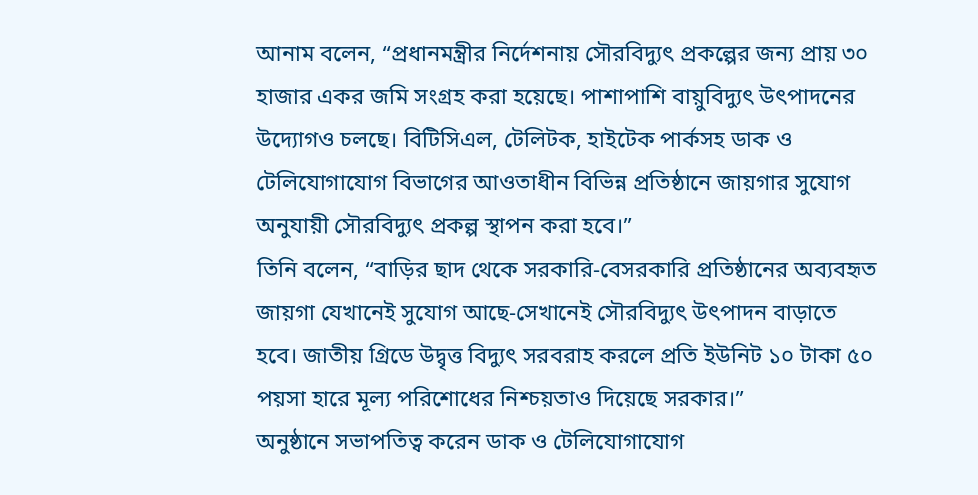আনাম বলেন, “প্রধানমন্ত্রীর নির্দেশনায় সৌরবিদ্যুৎ প্রকল্পের জন্য প্রায় ৩০ হাজার একর জমি সংগ্রহ করা হয়েছে। পাশাপাশি বায়ুবিদ্যুৎ উৎপাদনের উদ্যোগও চলছে। বিটিসিএল, টেলিটক, হাইটেক পার্কসহ ডাক ও টেলিযোগাযোগ বিভাগের আওতাধীন বিভিন্ন প্রতিষ্ঠানে জায়গার সুযোগ অনুযায়ী সৌরবিদ্যুৎ প্রকল্প স্থাপন করা হবে।”
তিনি বলেন, “বাড়ির ছাদ থেকে সরকারি-বেসরকারি প্রতিষ্ঠানের অব্যবহৃত জায়গা যেখানেই সুযোগ আছে-সেখানেই সৌরবিদ্যুৎ উৎপাদন বাড়াতে হবে। জাতীয় গ্রিডে উদ্বৃত্ত বিদ্যুৎ সরবরাহ করলে প্রতি ইউনিট ১০ টাকা ৫০ পয়সা হারে মূল্য পরিশোধের নিশ্চয়তাও দিয়েছে সরকার।”
অনুষ্ঠানে সভাপতিত্ব করেন ডাক ও টেলিযোগাযোগ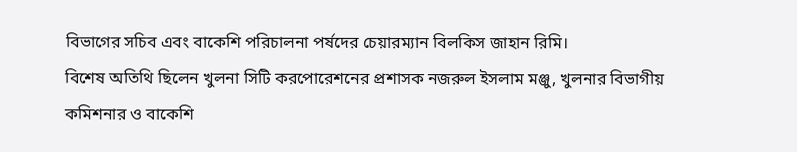বিভাগের সচিব এবং বাকেশি পরিচালনা পর্ষদের চেয়ারম্যান বিলকিস জাহান রিমি।
বিশেষ অতিথি ছিলেন খুলনা সিটি করপোরেশনের প্রশাসক নজরুল ইসলাম মঞ্জু, খুলনার বিভাগীয় কমিশনার ও বাকেশি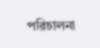পরিচালনা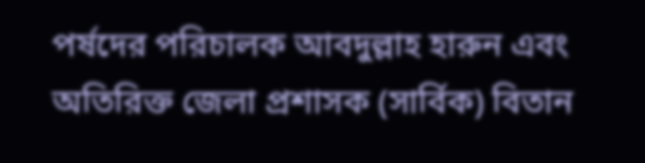পর্ষদের পরিচালক আবদুল্লাহ হারুন এবং অতিরিক্ত জেলা প্রশাসক (সার্বিক) বিতান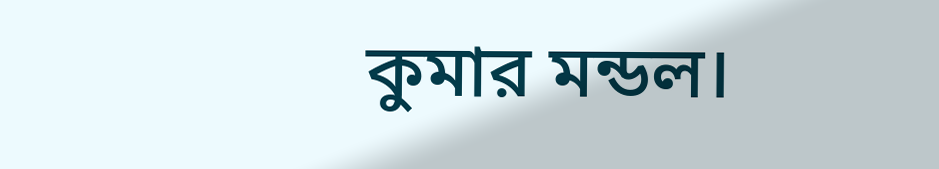কুমার মন্ডল।